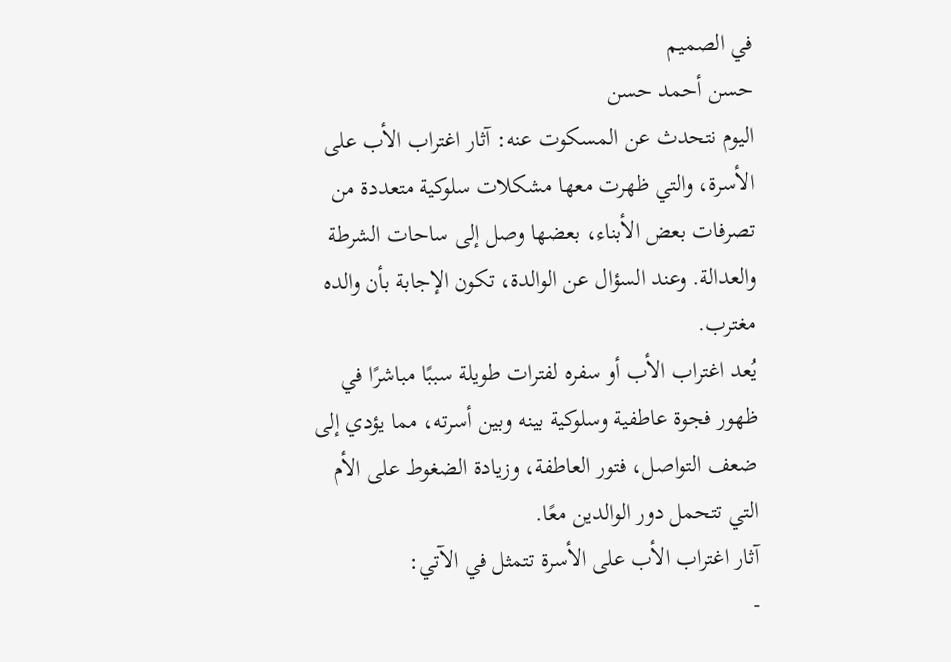في الصميم
حسن أحمد حسن
اليوم نتحدث عن المسكوت عنه: آثار اغتراب الأب على الأسرة، والتي ظهرت معها مشكلات سلوكية متعددة من تصرفات بعض الأبناء، بعضها وصل إلى ساحات الشرطة والعدالة. وعند السؤال عن الوالدة، تكون الإجابة بأن والده مغترب.
يُعد اغتراب الأب أو سفره لفترات طويلة سببًا مباشرًا في ظهور فجوة عاطفية وسلوكية بينه وبين أسرته، مما يؤدي إلى ضعف التواصل، فتور العاطفة، وزيادة الضغوط على الأم التي تتحمل دور الوالدين معًا.
آثار اغتراب الأب على الأسرة تتمثل في الآتي:
-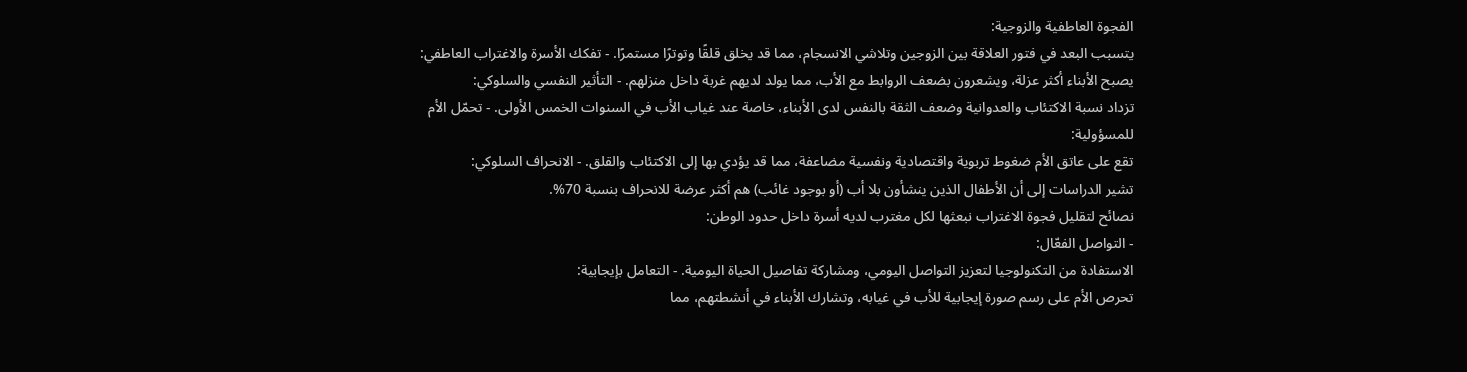الفجوة العاطفية والزوجية:
يتسبب البعد في فتور العلاقة بين الزوجين وتلاشي الانسجام، مما قد يخلق قلقًا وتوترًا مستمرًا. - تفكك الأسرة والاغتراب العاطفي:
يصبح الأبناء أكثر عزلة، ويشعرون بضعف الروابط مع الأب، مما يولد لديهم غربة داخل منزلهم. - التأثير النفسي والسلوكي:
تزداد نسبة الاكتئاب والعدوانية وضعف الثقة بالنفس لدى الأبناء، خاصة عند غياب الأب في السنوات الخمس الأولى. - تحمّل الأم للمسؤولية:
تقع على عاتق الأم ضغوط تربوية واقتصادية ونفسية مضاعفة، مما قد يؤدي بها إلى الاكتئاب والقلق. - الانحراف السلوكي:
تشير الدراسات إلى أن الأطفال الذين ينشأون بلا أب (أو بوجود غائب) هم أكثر عرضة للانحراف بنسبة 70%.
نصائح لتقليل فجوة الاغتراب نبعثها لكل مغترب لديه أسرة داخل حدود الوطن:
- التواصل الفعّال:
الاستفادة من التكنولوجيا لتعزيز التواصل اليومي، ومشاركة تفاصيل الحياة اليومية. - التعامل بإيجابية:
تحرص الأم على رسم صورة إيجابية للأب في غيابه، وتشارك الأبناء في أنشطتهم، مما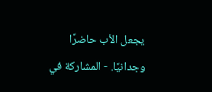يجعل الأب حاضرًا وجدانيًا. - المشاركة في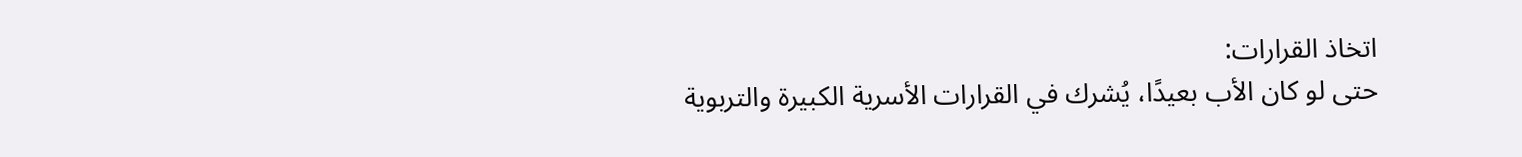اتخاذ القرارات:
حتى لو كان الأب بعيدًا، يُشرك في القرارات الأسرية الكبيرة والتربوية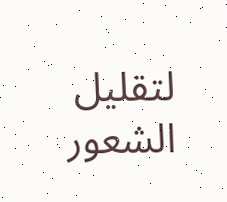لتقليل الشعور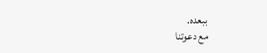ببعده.
مع دعوتنا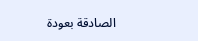الصادقة بعودة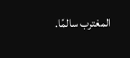المغترب سالمًا.